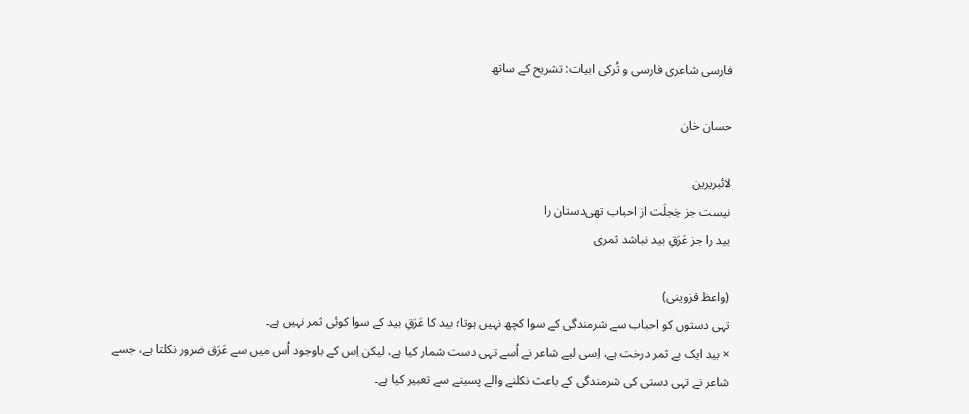فارسی شاعری فارسی و تُرکی ابیات: تشریح کے ساتھ

حسان خان

لائبریرین
نیست جز خِجلَت از احباب تهی‌دستان را
بید را جز عَرَقِ بید نباشد ثمری

(واعظ قزوینی)
تہی دستوں کو احباب سے شرمندگی کے سوا کچھ نہیں ہوتا؛ بید کا عَرَقِ بید کے سوا کوئی ثمر نہیں ہے۔
× بید ایک بے ثمر درخت ہے، اِسی لیے شاعر نے اُسے تہی دست شمار کیا ہے، لیکن اِس کے باوجود اُس میں سے عَرَق ضرور نکلتا ہے، جسے شاعر نے تہی دستی کی شرمندگی کے باعث نکلنے والے پسینے سے تعبیر کیا ہے۔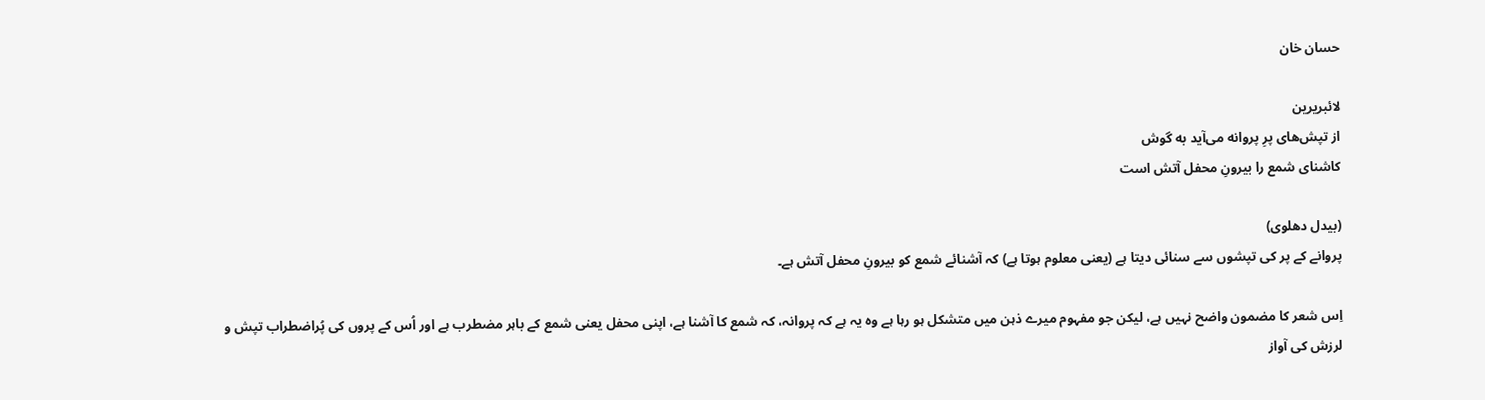حسان خان

لائبریرین
از تپش‌های پرِ پروانه می‌آید به گوش
کاشنای شمع را بیرونِ محفل آتش است

(بیدل دهلوی)
پروانے کے پر کی تپشوں سے سنائی دیتا ہے (یعنی معلوم ہوتا ہے) کہ آشنائے شمع کو بیرونِ محفل آتش ہے۔

اِس شعر کا مضمون واضح نہیں ہے، لیکن جو مفہوم میرے ذہن میں متشکل ہو رہا ہے وہ یہ ہے کہ پروانہ، کہ شمع کا آشنا ہے، اپنی محفل یعنی شمع کے باہر مضطرب ہے اور اُس کے پروں کی پُراضطراب تپش و لرزش کی آواز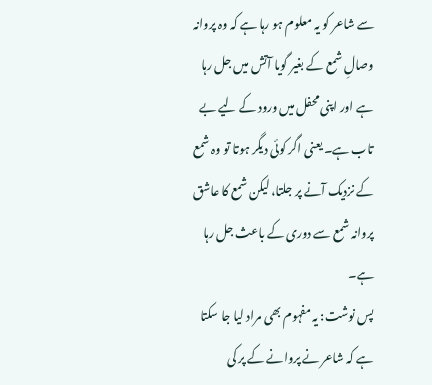سے شاعر کو یہ معلوم ہو رہا ہے کہ وہ پروانہ وصالِ شمع کے بغیر گویا آتش میں جل رہا ہے اور اپنی محفل میں ورود کے لیے بے تاب ہے۔ یعنی اگر کوئی دیگر ہوتا تو وہ شمع کے نزدیک آنے پر جلتا، لیکن شمع کا عاشق پروانہ شمع سے دوری کے باعث جل رہا ہے۔
پس نوشت: یہ مفہوم بھی مراد لیا جا سکتا ہے کہ شاعر نے پروانے کے پر کی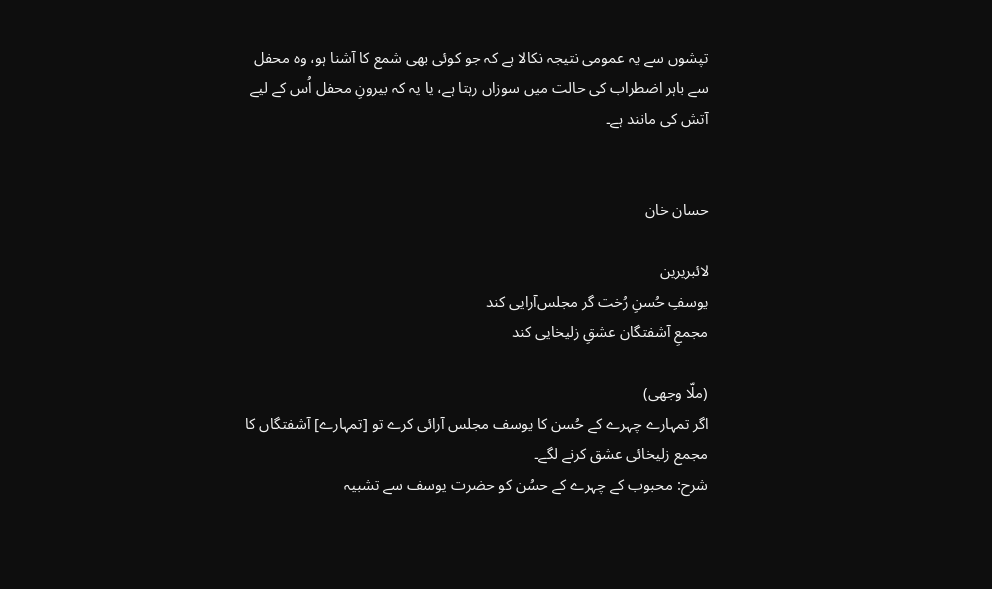تپشوں سے یہ عمومی نتیجہ نکالا ہے کہ جو کوئی بھی شمع کا آشنا ہو، وہ محفل سے باہر اضطراب کی حالت میں سوزاں رہتا ہے، یا یہ کہ بیرونِ محفل اُس کے لیے آتش کی مانند ہے۔


حسان خان

لائبریرین
یوسفِ حُسنِ رُخت گر مجلس‌آرایی کند
مجمعِ آشفتگان عشقِ زلیخایی کند

(ملّا وجهی)
اگر تمہارے چہرے کے حُسن کا یوسف مجلس آرائی کرے تو [تمہارے] آشفتگاں کا مجمع زلیخائی عشق کرنے لگے۔
شرح: محبوب کے چہرے کے حسُن کو حضرت یوسف سے تشبیہ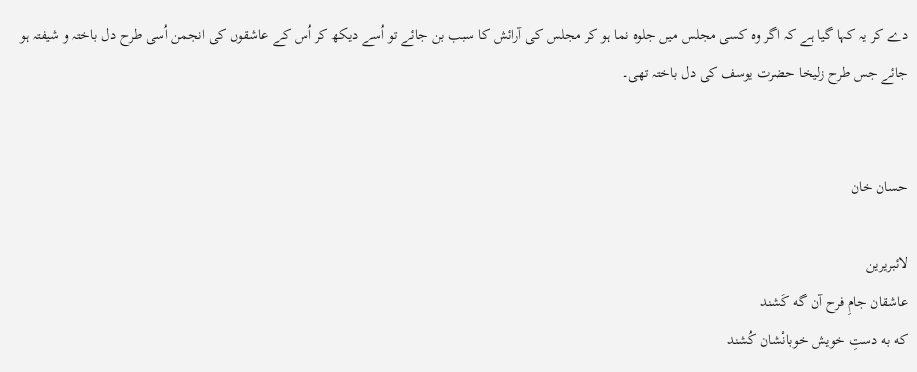دے کر یہ کہا گیا ہے کہ اگر وہ کسی مجلس میں جلوہ نما ہو کر مجلس کی آرائش کا سبب بن جائے تو اُسے دیکھ کر اُس کے عاشقوں کی انجمن اُسی طرح دل باختہ و شیفتہ ہو جائے جس طرح زلیخا حضرت یوسف کی دل باختہ تھی۔


حسان خان

لائبریرین
عاشقان جامِ فرح آن گه کَشند
که به دستِ خویش خوبانْشان کُشند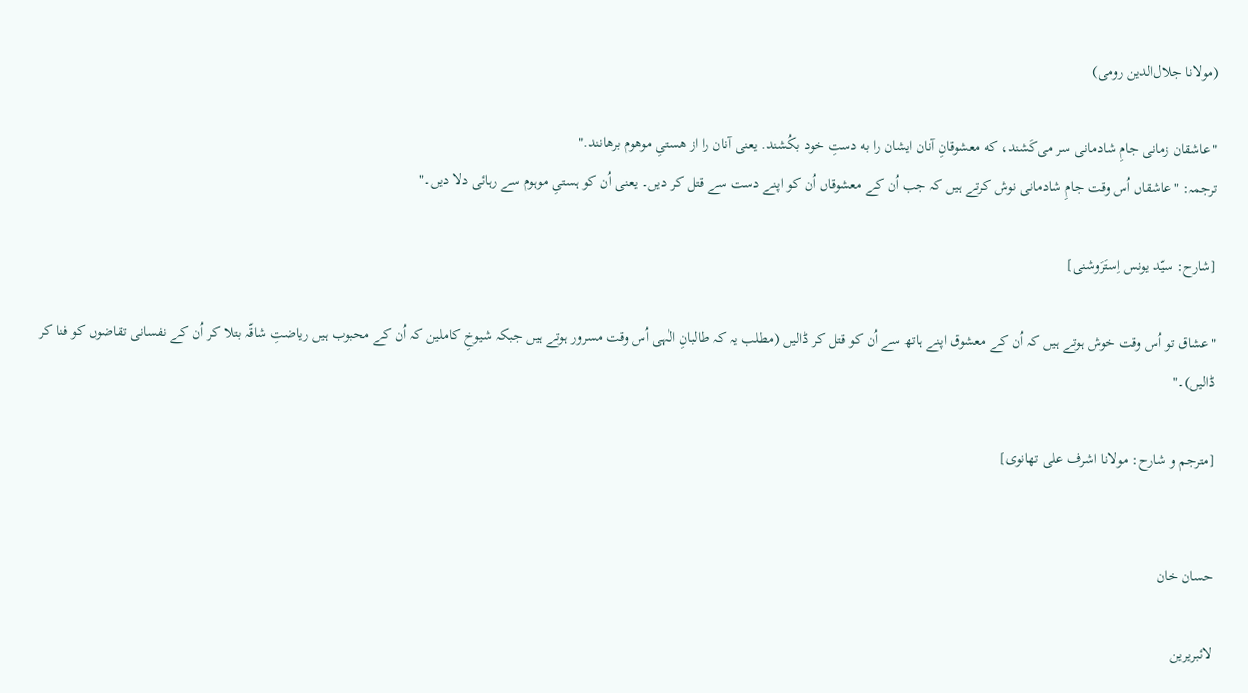(مولانا جلال‌الدین رومی)

"عاشقان زمانی جامِ شادمانی سر می‌کَشند، که معشوقانِ آنان ایشان را به دستِ خود بکُشند. یعنی آنان را از هستیِ موهوم برهانند."
ترجمہ: "عاشقاں اُس وقت جامِ شادمانی نوش کرتے ہیں کہ جب اُن کے معشوقاں اُن کو اپنے دست سے قتل کر دیں۔ یعنی اُن کو ہستیِ موہوم سے رہائی دلا دیں۔"

[شارح: سیّد یونس اِستَرَوشنی]

"عشاق تو اُس وقت خوش ہوتے ہیں کہ اُن کے معشوق اپنے ہاتھ سے اُن کو قتل کر ڈالیں (مطلب یہ کہ طالبانِ الٰہی اُس وقت مسرور ہوتے ہیں جبکہ شیوخِ کاملین کہ اُن کے محبوب ہیں ریاضتِ شاقّہ بتلا کر اُن کے نفسانی تقاضوں کو فنا کر ڈالیں)۔"

[مترجم و شارح: مولانا اشرف علی تھانوی]


حسان خان

لائبریرین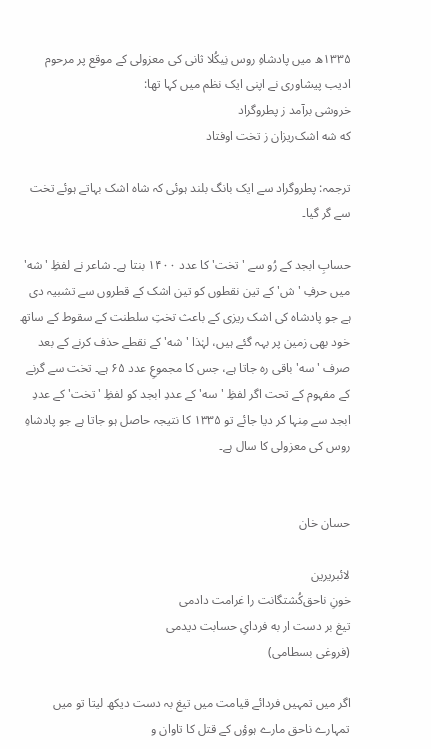۱۳۳۵ھ میں پادشاہِ روس نِیکُلا ثانی کی معزولی کے موقع پر مرحوم ادیب پیشاوری نے اپنی ایک نظم میں کہا تھا:
خروشی برآمد ز پطروگراد
که شه اشک‌ریزان ز تخت اوفتاد

ترجمہ: پطروگراد سے ایک بانگ بلند ہوئی کہ شاہ اشک بہاتے ہوئے تخت سے گر گیا۔

حسابِ ابجد کے رُو سے 'تخت' کا عدد ۱۴۰۰ بنتا ہے۔ شاعر نے لفظِ 'شه' میں حرفِ 'ش' کے تین نقطوں کو تین اشک کے قطروں سے تشبیہ دی ہے جو پادشاہ کی اشک ریزی کے باعث تختِ سلطنت کے سقوط کے ساتھ خود بھی زمین پر بہہ گئے ہیں، لہٰذا 'شه' کے نقطے حذف کرنے کے بعد صرف 'سه' باقی رہ جاتا ہے، جس کا مجموعِ عدد ۶۵ ہے۔ تخت سے گرنے کے مفہوم کے تحت اگر لفظِ 'سه' کے عددِ ابجد کو لفظِ 'تخت' کے عددِ ابجد سے مِنہا کر دیا جائے تو ۱۳۳۵ کا نتیجہ حاصل ہو جاتا ہے جو پادشاہِ روس کی معزولی کا سال ہے۔


حسان خان

لائبریرین
خونِ ناحق‌کُشتگانت را غرامت دادمی
تیغ بر دست ار به فردایِ حسابت دیدمی
(فروغی بسطامی)

اگر میں تمہیں فردائے قیامت میں تیغ بہ دست دیکھ لیتا تو میں تمہارے ناحق مارے ہوؤں کے قتل کا تاوان و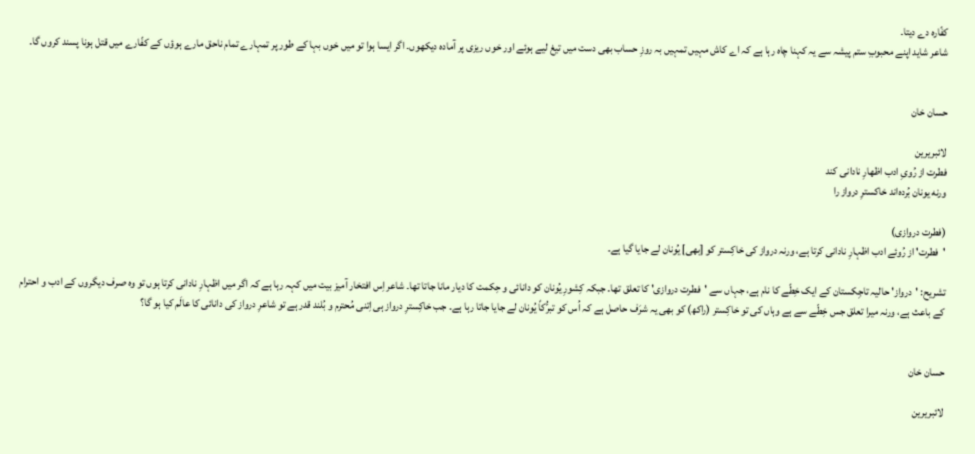کفّارہ دے دیتا۔
شاعر شاید اپنے محبوبِ ستم پیشہ سے یہ کہنا چاہ رہا ہے کہ اے کاش مہیں تمہیں بہ روزِ حساب بھی دست میں تیغ لیے ہوئے اور خوں ریزی پر آمادہ دیکھوں۔ اگر ایسا ہوا تو میں خوں بہا کے طور پر تمہارے تمام ناحق مارے ہوؤں کے کفّارے میں قتل ہونا پسند کروں گا۔


حسان خان

لائبریرین
فطرت از رُویِ ادب اظهارِ نادانی کند
ورنه یونان بُرده‌اند خاکسترِ درواز را

(فطرت دروازی)
'فطرت' از رُوئے ادب اظہارِ نادانی کرتا ہے، ورنہ درواز کی خاکِستر کو [بھی] یُونان لے جایا گیا ہے۔

تشریح: 'درواز' حالیہ تاجِکستان کے ایک خِطّے کا نام ہے، جہاں سے 'فطرت دروازی' کا تعلق تھا۔ جبکہ کِشورِ یُونان کو دانائی و حِکمت کا دیار مانا جاتا تھا۔ شاعر اِس افتخار آمیز بیت میں کہہ رہا ہے کہ اگر میں اظہارِ نادانی کرتا ہوں تو وہ صرف دیگروں کے ادب و احترام کے باعث ہے، ورنہ میرا تعلق جس خِطّے سے ہے وہاں کی تو خاکِستر (راکھ) کو بھی یہ شرَف حاصل ہے کہ اُس کو تبرُّکاً یُونان لے جایا جاتا رہا ہے۔ جب خاکِسترِ درواز ہی اِتنی مُحترم و بُلند قدر ہے تو شاعرِ درواز کی دانائی کا عالَم کیا ہو گا؟


حسان خان

لائبریرین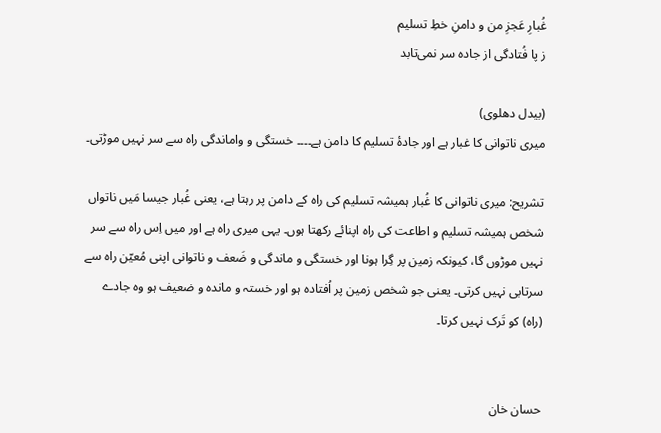غُبارِ عَجزِ من و دامنِ خطِ تسلیم
ز پا فُتادگی از جاده سر نمی‌تابد

(بیدل دهلوی)
میری ناتوانی کا غبار ہے اور جادۂ تسلیم کا دامن ہے۔۔۔۔ خستگی و واماندگی راہ سے سر نہیں موڑتی۔

تشریح: میری ناتوانی کا غُبار ہمیشہ تسلیم کی راہ کے دامن پر رہتا ہے، یعنی غُبار جیسا مَیں ناتواں شخص ہمیشہ تسلیم و اطاعت کی راہ اپنائے رکھتا ہوں۔ یہی میری راہ ہے اور میں اِس راہ سے سر نہیں موڑوں گا، کیونکہ زمین پر گِرا ہونا اور خستگی و ماندگی و ضَعف و ناتوانی اپنی مُعیّن راہ سے سرتابی نہیں کرتی۔ یعنی جو شخص زمین پر اُفتادہ ہو اور خستہ و ماندہ و ضعیف ہو وہ جادے (راہ) کو تَرک نہیں کرتا۔


حسان خان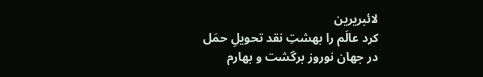لائبریرین
کرد عالَم را بهشتِ نقد تحویلِ حمَل
در جهان نوروز برگشت و بهارم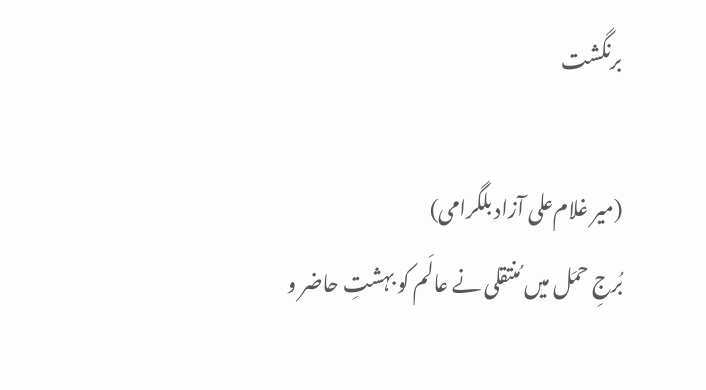برنگشت

(میر غلام‌علی آزاد بلگرامی)
بُرجِ حمَل میں مُنتقلی نے عالَم کو بہشتِ حاضر و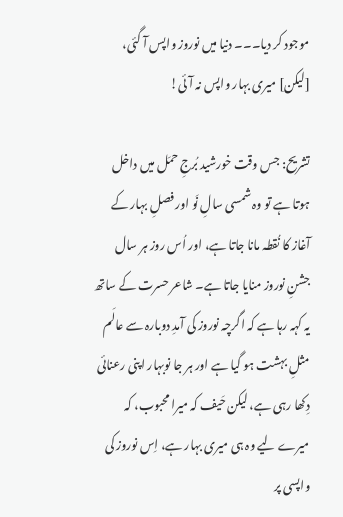موجود کر دیا۔۔۔ دنیا میں نوروز واپس آ گئی، [لیکن] میری بہار واپس نہ آئی!

تشریح: جس وقت خورشید بُرجِ حمَل میں داخل ہوتا ہے تو وہ شمسی سالِ نَو اور فصلِ بہار کے آغاز کا نُقطہ مانا جاتا ہے، اور اُس روز ہر سال جشنِ نوروز منایا جاتا ہے۔ شاعر حسرت کے ساتھ یہ کہہ رہا ہے کہ اگرچہ نوروز کی آمدِ دوبارہ سے عالَم مثلِ بہشت ہو گیا ہے اور ہر جا نوبہار اپنی رعنائی دِکھا رہی ہے، لیکن حَیف کہ میرا محبوب، کہ میرے لیے وہ ہی میری بہار ہے، اِس نوروز کی واپسی پر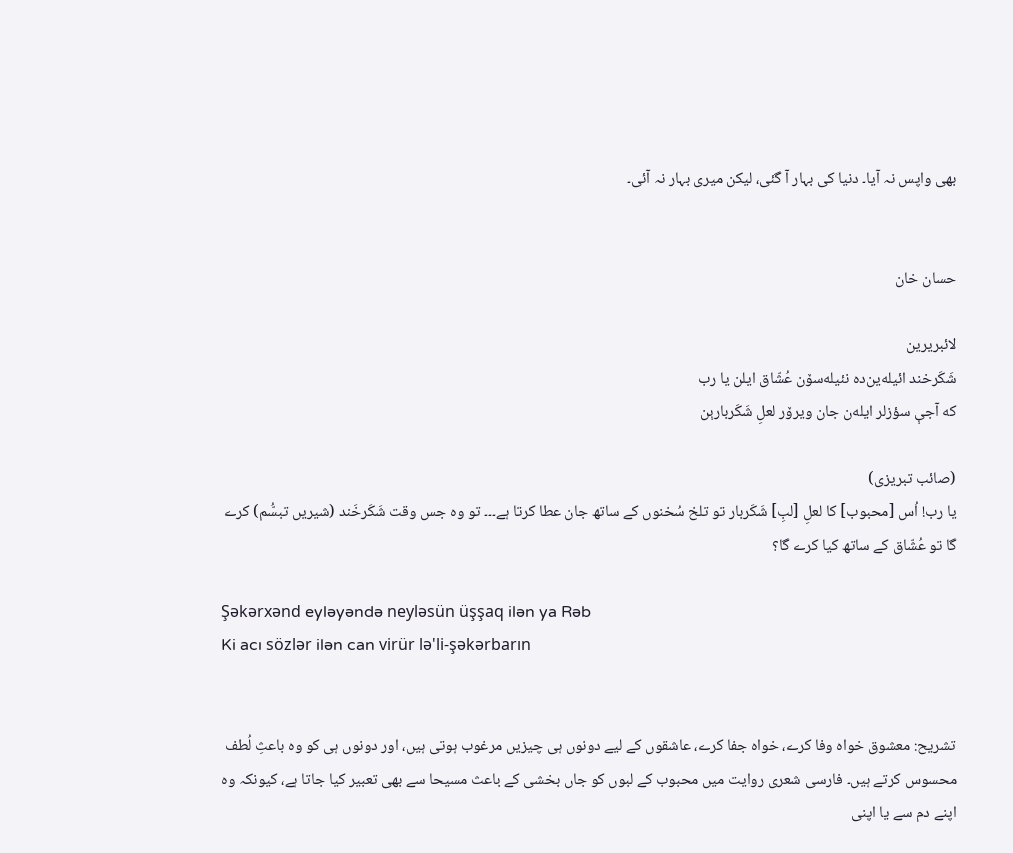بھی واپس نہ آیا۔ دنیا کی بہار آ گئی، لیکن میری بہار نہ آئی۔


حسان خان

لائبریرین
شَکَرخند ائیله‌ین‌ده نئیله‌سۆن عُشّاق ایلن یا رب
که آجې سؤزلر ایله‌ن جان ویرۆر لعلِ شَکَربارېن

(صائب تبریزی)
یا رب! اُس [محبوب] کا لعلِ [لبِ] شَکَربار تو تلخ سُخنوں کے ساتھ جان عطا کرتا ہے۔۔۔ تو وہ جس وقت شَکَرخَند (شیریں تبسُّم) کرے گا تو عُشّاق کے ساتھ کیا کرے گا؟

Şəkərxənd eyləyəndə neyləsün üşşaq ilən ya Rəb
Ki acı sözlər ilən can virür lə'li-şəkərbarın


تشریح: معشوق خواہ وفا کرے، خواہ جفا کرے، عاشقوں کے لیے دونوں ہی چیزیں مرغوب ہوتی ہیں، اور دونوں ہی کو وہ باعثِ لُطف محسوس کرتے ہیں۔ فارسی شعری روایت میں محبوب کے لبوں کو جاں بخشی کے باعث مسیحا سے بھی تعبیر کیا جاتا ہے، کیونکہ وہ اپنے دم سے یا اپنی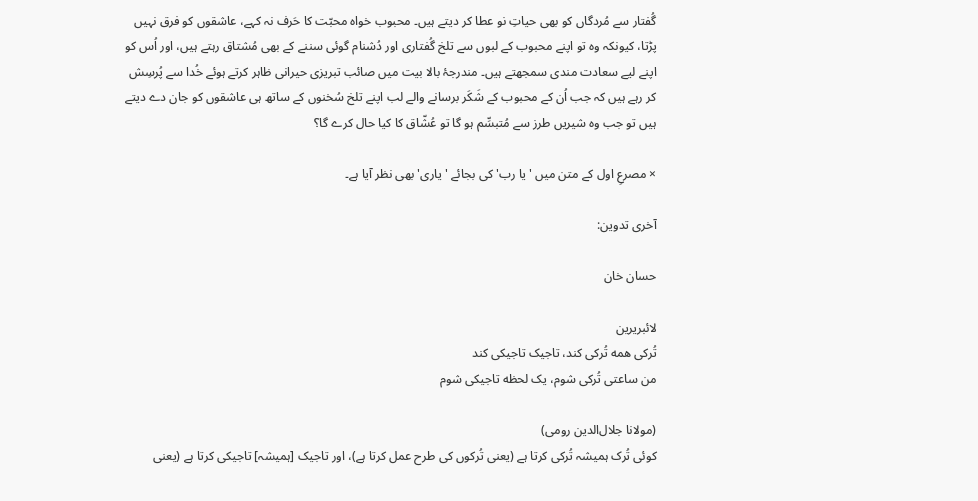گُفتار سے مُردگاں کو بھی حیاتِ نو عطا کر دیتے ہیں۔ محبوب خواہ محبّت کا حَرف نہ کہے، عاشقوں کو فرق نہیں پڑتا، کیونکہ وہ تو اپنے محبوب کے لبوں سے تلخ گُفتاری اور دُشنام گوئی سننے کے بھی مُشتاق رہتے ہیں، اور اُس کو اپنے لیے سعادت مندی سمجھتے ہیں۔ مندرجۂ بالا بیت میں صائب تبریزی حیرانی ظاہر کرتے ہوئے خُدا سے پُرسِش کر رہے ہیں کہ جب اُن کے محبوب کے شَکَر برسانے والے لب اپنے تلخ سُخنوں کے ساتھ ہی عاشقوں کو جان دے دیتے ہیں تو جب وہ شیریں طرز سے مُتبسِّم ہو گا تو عُشّاق کا کیا حال کرے گا؟

× مصرعِ اول کے متن میں 'یا رب' کی بجائے 'یاری' بھی نظر آیا ہے۔

آخری تدوین:

حسان خان

لائبریرین
تُرکی همه تُرکی کند، تاجیک تاجیکی کند
من ساعتی تُرکی شوم، یک لحظه تاجیکی شوم

(مولانا جلال‌الدین رومی)
کوئی تُرک ہمیشہ تُرکی کرتا ہے (یعنی تُرکوں کی طرح عمل کرتا ہے)، اور تاجیک [ہمیشہ] تاجیکی کرتا ہے (یعنی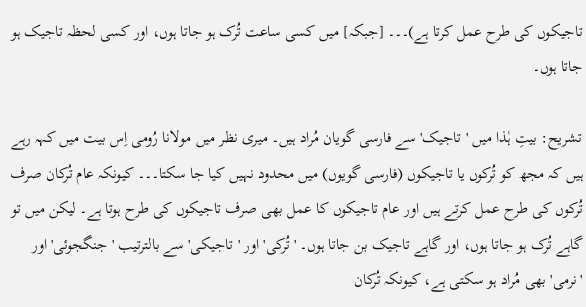تاجیکوں کی طرح عمل کرتا ہے)۔۔۔ [جبکہ] میں کسی ساعت تُرک ہو جاتا ہوں، اور کسی لحظہ تاجیک ہو جاتا ہوں۔

تشریح: بیتِ ہٰذا میں 'تاجیک' سے فارسی گویان مُراد ہیں۔ میری نظر میں مولانا رُومی اِس بیت میں کہہ رہے ہیں کہ مجھ کو تُرکوں یا تاجیکوں (فارسی گویوں) میں محدود نہیں کیا جا سکتا۔۔۔ کیونکہ عام تُرکان صرف تُرکوں کی طرح عمل کرتے ہیں اور عام تاجیکوں کا عمل بھی صرف تاجیکوں کی طرح ہوتا ہے۔ لیکن میں تو گاہے تُرک ہو جاتا ہوں، اور گاہے تاجیک بن جاتا ہوں۔ 'تُرکی' اور 'تاجیکی' سے بالترتیب 'جنگجوئی' اور 'نرمی' بھی مُراد ہو سکتی ہے، کیونکہ تُرکان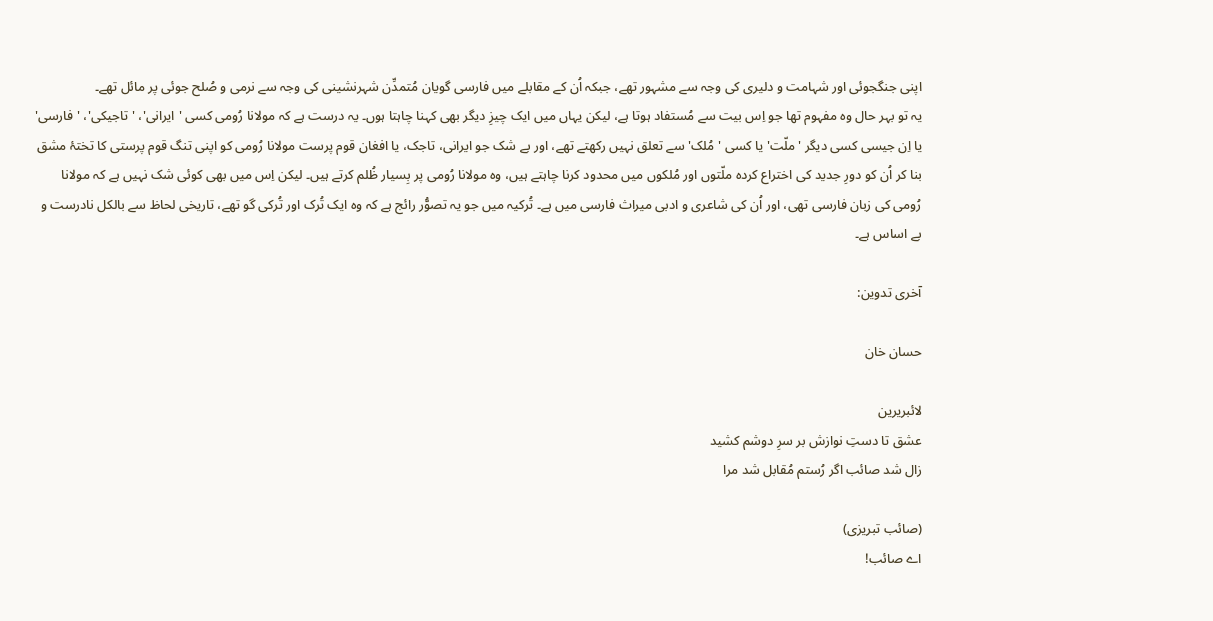اپنی جنگجوئی اور شہامت و دلیری کی وجہ سے مشہور تھے، جبکہ اُن کے مقابلے میں فارسی گویان مُتمدِّن شہرنشینی کی وجہ سے نرمی و صُلح جوئی پر مائل تھے۔
یہ تو بہر حال وہ مفہوم تھا جو اِس بیت سے مُستفاد ہوتا ہے، لیکن یہاں میں ایک چیزِ دیگر بھی کہنا چاہتا ہوں۔ یہ درست ہے کہ مولانا رُومی کسی 'ایرانی'، 'تاجیکی'، 'فارسی' یا اِن جیسی کسی دیگر 'ملّت' یا کسی 'مُلک' سے تعلق نہیں رکھتے تھے، اور بے شک جو ایرانی، تاجک، یا افغان قوم پرست مولانا رُومی کو اپنی تنگ قوم پرستی کا تختۂ مشق بنا کر اُن کو دورِ جدید کی اختراع کردہ ملّتوں اور مُلکوں میں محدود کرنا چاہتے ہیں، وہ مولانا رُومی پر بِسیار ظُلم کرتے ہیں۔ لیکن اِس میں بھی کوئی شک نہیں ہے کہ مولانا رُومی کی زبان فارسی تھی، اور اُن کی شاعری و ادبی میراث فارسی میں ہے۔ تُرکیہ میں جو یہ تصوُّر رائج ہے کہ وہ ایک تُرک اور تُرکی گو تھے، تاریخی لحاظ سے بالکل نادرست و بے اساس ہے۔

آخری تدوین:

حسان خان

لائبریرین
عشق تا دستِ نوازش بر سرِ دوشم کشید
زال شد صائب اگر رُستم مُقابل شد مرا

(صائب تبریزی)
اے صائب!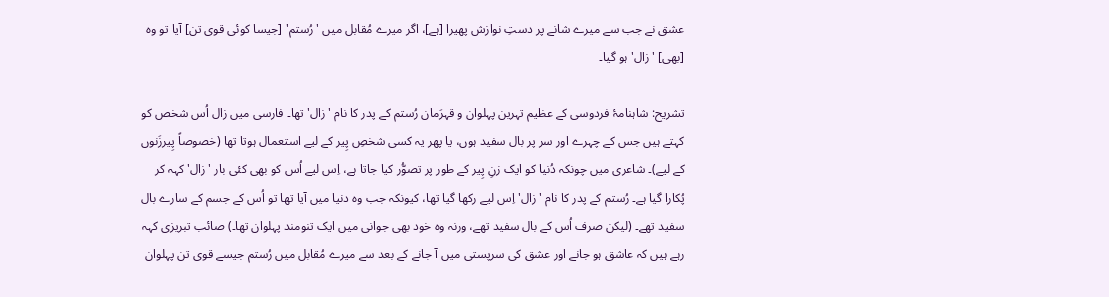عشق نے جب سے میرے شانے پر دستِ نوازش پھیرا [ہے]، اگر میرے مُقابل میں 'رُستم' [جیسا کوئی قوی تن] آیا تو وہ [بھی] 'زال' ہو گیا۔

تشریح: شاہنامۂ فردوسی کے عظیم تہرین پہلوان و قہرَمان رُستم کے پدر کا نام 'زال' تھا۔ فارسی میں زال اُس شخص کو کہتے ہیں جس کے چہرے اور سر پر بال سفید ہوں، یا پھر یہ کسی شخصِ پِیر کے لیے استعمال ہوتا تھا (خصوصاً پِیرزَنوں کے لیے)۔ شاعری میں چونکہ دُنیا کو ایک زنِ پِیر کے طور پر تصوُّر کیا جاتا ہے، اِس لیے اُس کو بھی کئی بار 'زال' کہہ کر پُکارا گیا ہے۔ رُستم کے پدر کا نام 'زال' اِس لیے رکھا گیا تھا، کیونکہ جب وہ دنیا میں آیا تھا تو اُس کے جسم کے سارے بال سفید تھے۔ (لیکن صرف اُس کے بال سفید تھے، ورنہ وہ خود بھی جوانی میں ایک تنومند پہلوان تھا۔) صائب تبریزی کہہ رہے ہیں کہ عاشق ہو جانے اور عشق کی سرپستی میں آ جانے کے بعد سے میرے مُقابل میں رُستم جیسے قوی تن پہلوان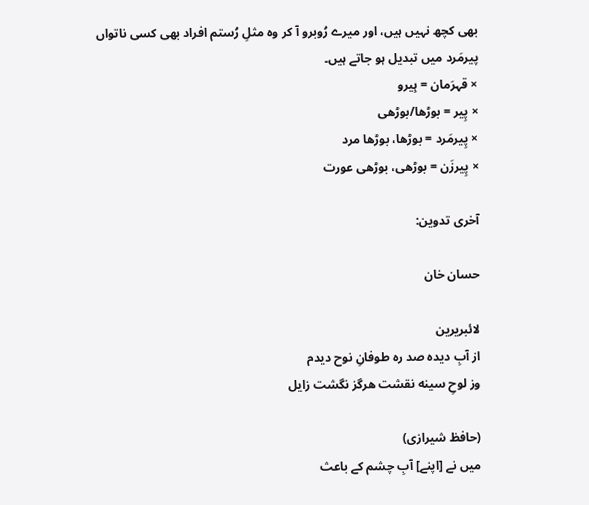بھی کچھ نہیں ہیں، اور میرے رُوبرو آ کر وہ مثلِ رُستم افراد بھی کسی ناتواں پیرمَرد میں تبدیل ہو جاتے ہیں۔
× قہرَمان = ہِیرو
× پِیر = بوڑھا/بوڑھی
× پِیرمَرد = بوڑھا، بوڑھا مرد
× پِیرزَن = بوڑھی، بوڑھی عورت

آخری تدوین:

حسان خان

لائبریرین
از آبِ دیده صد ره طوفانِ نوح دیدم
وز لوحِ سینه نقشت هرگز نگشت زایل

(حافظ شیرازی)
میں نے [اپنے] آبِ چشم کے باعث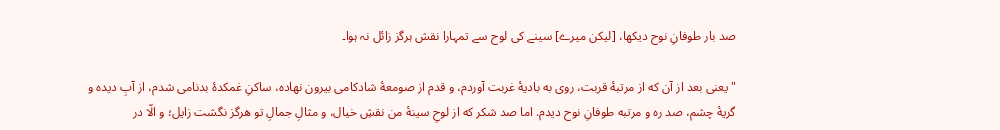صد بار طوفانِ نوح دیکھا، [لیکن میرے] سینے کی لوح سے تمہارا نقش ہرگز زائل نہ ہوا۔

"یعنی بعد از آن که از مرتبهٔ قربت، روی به بادیهٔ غربت آوردم، و قدم از صومعهٔ شادکامی بیرون نهاده، ساکنِ غمکدهٔ بدنامی شدم، از آبِ دیده و گریهٔ چشم، صد ره و مرتبه طوفانِ نوح دیدم. اما صد شکر که از لوحِ سینهٔ من نقشِ خیال، و مثالِ جمالِ تو هرگز نگشت زایل؛ و الّا در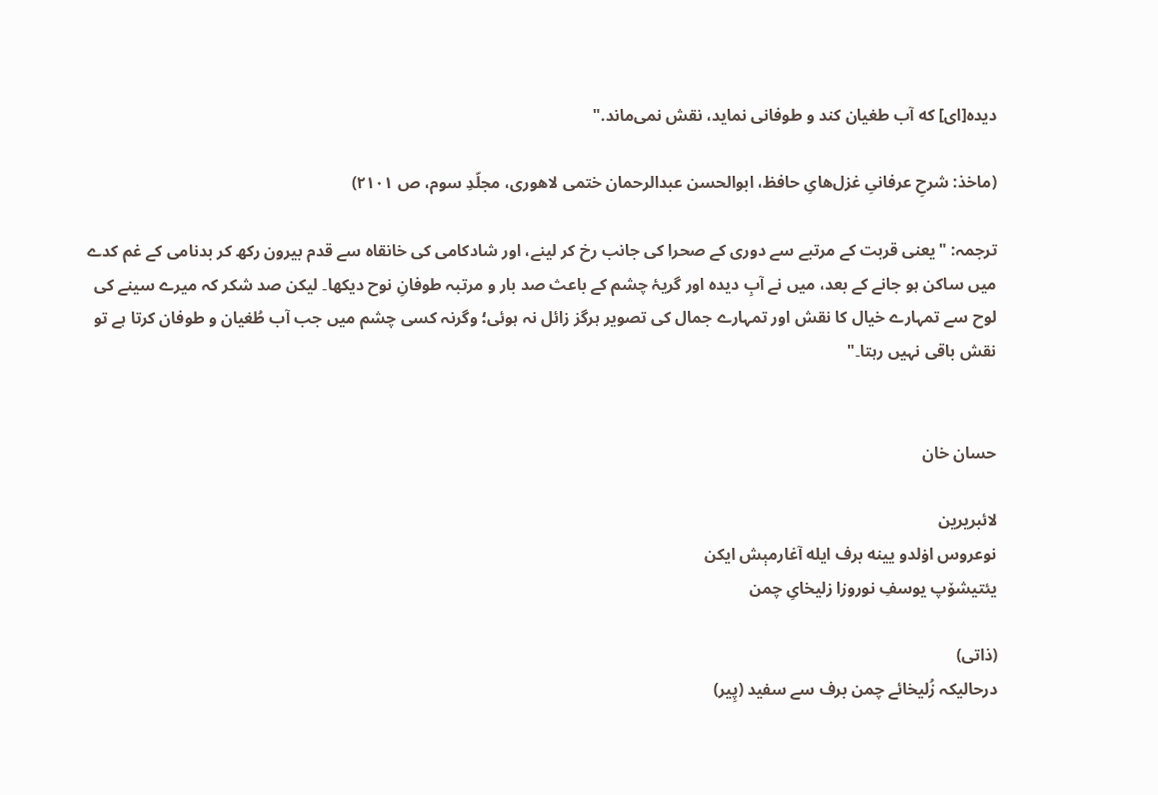دیده[ای] که آب طغیان کند و طوفانی نماید، نقش نمی‌ماند."

(ماخذ: شرحِ عرفانیِ غزل‌هایِ حافظ، ابوالحسن عبدالرحمان ختمی لاهوری، مجلّدِ سوم، ص ۲۱۰۱)

ترجمہ: "یعنی قربت کے مرتبے سے دوری کے صحرا کی جانب رخ کر لینے، اور شادکامی کی خانقاہ سے قدم بیرون رکھ کر بدنامی کے غم کدے میں ساکن ہو جانے کے بعد، میں نے آبِ دیدہ اور گریۂ چشم کے باعث صد بار و مرتبہ طوفانِ نوح دیکھا۔ لیکن صد شکر کہ میرے سینے کی لوح سے تمہارے خیال کا نقش اور تمہارے جمال کی تصویر ہرگز زائل نہ ہوئی؛ وگرنہ کسی چشم میں جب آب طُغیان و طوفان کرتا ہے تو نقش باقی نہیں رہتا۔"


حسان خان

لائبریرین
نوعروس اۏلدو یینه برف ایله آغارمېش ایکن
یئتیشۆپ یوسفِ نوروزا زلیخایِ چمن

(ذاتی)
درحالیکہ زُلیخائے چمن برف سے سفید (پِیر)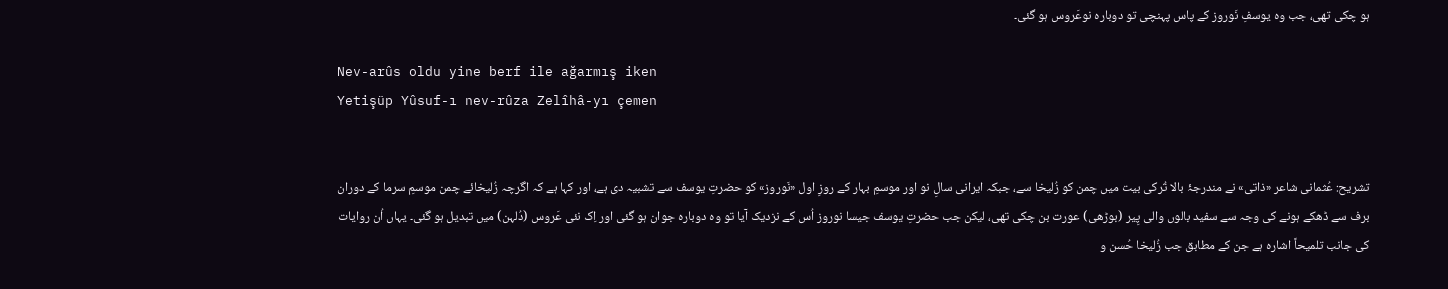ہو چکی تھی، جب وہ یوسفِ نَوروز کے پاس پہنچی تو دوبارہ نوعَروس ہو گئی۔

Nev-arûs oldu yine berf ile ağarmış iken
Yetişüp Yûsuf-ı nev-rûza Zelîhâ-yı çemen


تشریح: عُثمانی شاعر «ذاتی» نے مندرجۂ بالا تُرکی بیت میں چمن کو زُلیخا سے، جبکہ ایرانی سالِ نو اور موسمِ بہار کے روزِ اول «نَوروز» کو حضرتِ یوسف سے تشبیہ دی ہے، اور کہا ہے کہ اگرچہ زُلیخائے چمن موسمِ سرما کے دوران برف سے ڈھکے ہونے کی وجہ سے سفید بالوں والی پِیر (بوڑھی) عورت بن چکی تھی، لیکن جب حضرتِ یوسف جیسا نوروز اُس کے نزدیک آیا تو وہ دوبارہ جوان ہو گئی اور اِک نئی عَروس (دُلہن) میں تبدیل ہو گئی۔ یہاں اُن روایات کی جانب تلمیحاً اشارہ ہے جن کے مطابق جب زُلیخا حُسن و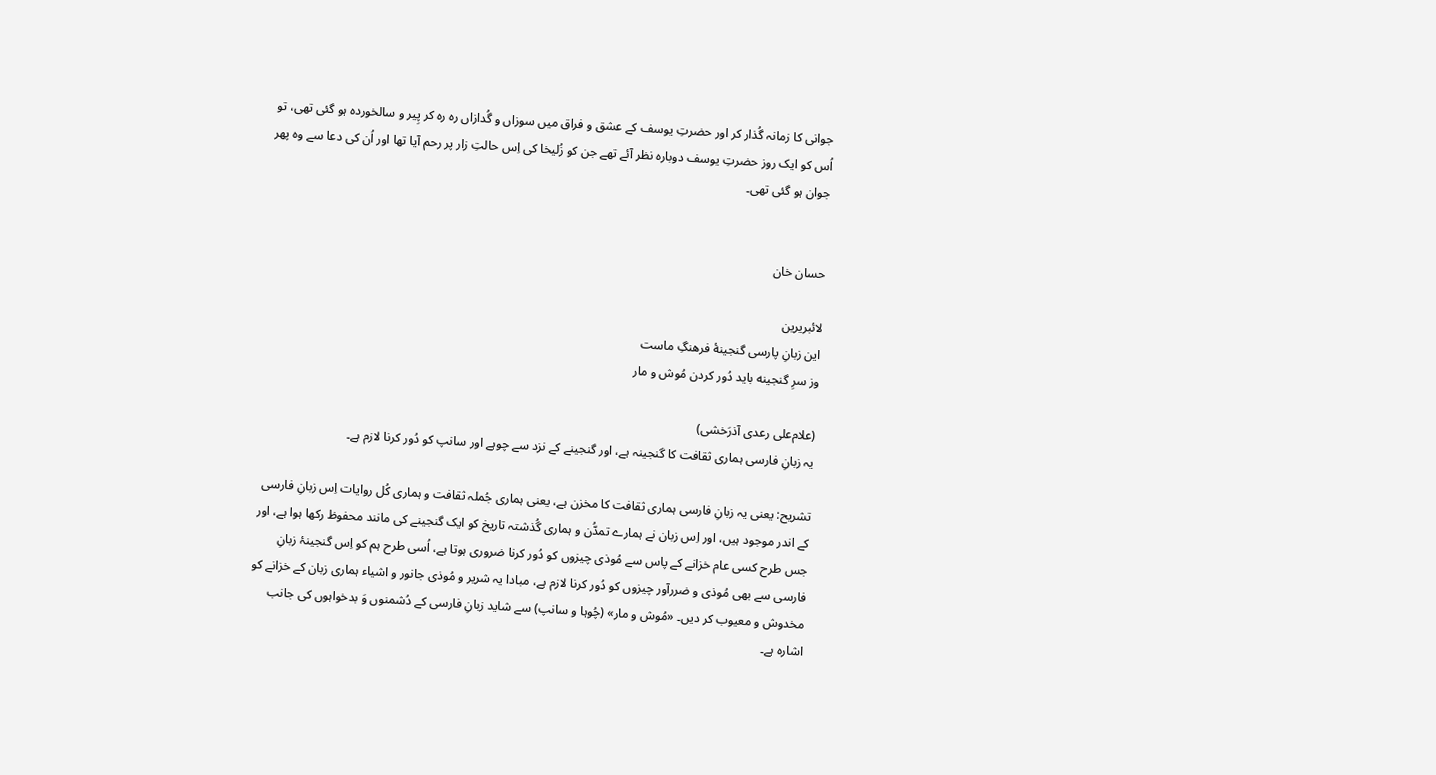جوانی کا زمانہ گُذار کر اور حضرتِ یوسف کے عشق و فراق میں سوزاں و گُدازاں رہ رہ کر پِیر و سالخوردہ ہو گئی تھی، تو اُس کو ایک روز حضرتِ یوسف دوبارہ نظر آئے تھے جن کو زُلیخا کی اِس حالتِ زار پر رحم آیا تھا اور اُن کی دعا سے وہ پھر جوان ہو گئی تھی۔


حسان خان

لائبریرین
این زبانِ پارسی گنجینهٔ فرهنگِ ماست
وز سرِ گنجینه باید دُور کردن مُوش و مار

(علام‌علی رعدی آذرَخشی)
یہ زبانِ فارسی ہماری ثقافت کا گنجینہ ہے، اور گنجینے کے نزد سے چوہے اور سانپ کو دُور کرنا لازم ہے۔

تشریح: یعنی یہ زبانِ فارسی ہماری ثقافت کا مخزن ہے، یعنی ہماری جُملہ ثقافت و ہماری کُل روایات اِس زبانِ فارسی کے اندر موجود ہیں، اور اِس زبان نے ہمارے تمدُّن و ہماری گُذشتہ تاریخ کو ایک گنجینے کی مانند محفوظ رکھا ہوا ہے، اور جس طرح کسی عام خزانے کے پاس سے مُوذی چیزوں کو دُور کرنا ضروری ہوتا ہے، اُسی طرح ہم کو اِس گنجینۂ زبانِ فارسی سے بھی مُوذی و ضررآور چیزوں کو دُور کرنا لازم ہے، مبادا یہ شریر و مُوذی جانور و اشیاء ہماری زبان کے خزانے کو مخدوش و معیوب کر دیں۔ «مُوش و مار» (چُوہا و سانپ) سے شاید زبانِ فارسی کے دُشمنوں وَ بدخواہوں کی جانب اشارہ ہے۔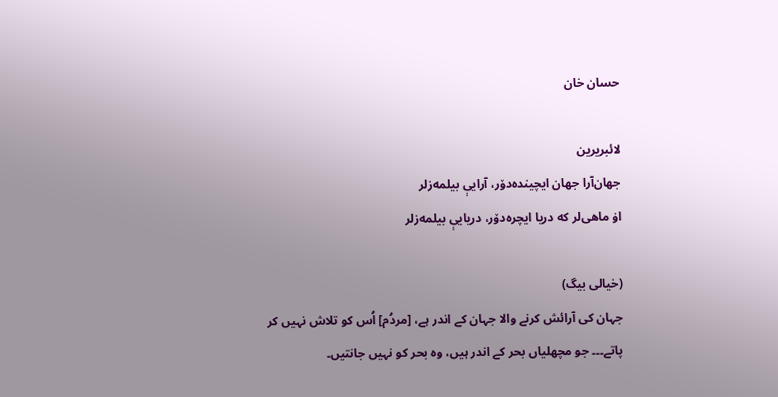حسان خان

لائبریرین
جهان‌آرا جهان ایچینده‌دۆر، آرایې بیلمه‌زلر
اۏ ماهی‌لر که دریا ایچره‌دۆر، دریایې بیلمه‌زلر

(خیالی بیگ)
جہان کی آرائش کرنے والا جہان کے اندر ہے، [مردُم] اُس کو تلاش نہیں کر پاتے۔۔۔ جو مچھلیاں بحر کے اندر ہیں، وہ بحر کو نہیں جانتیں۔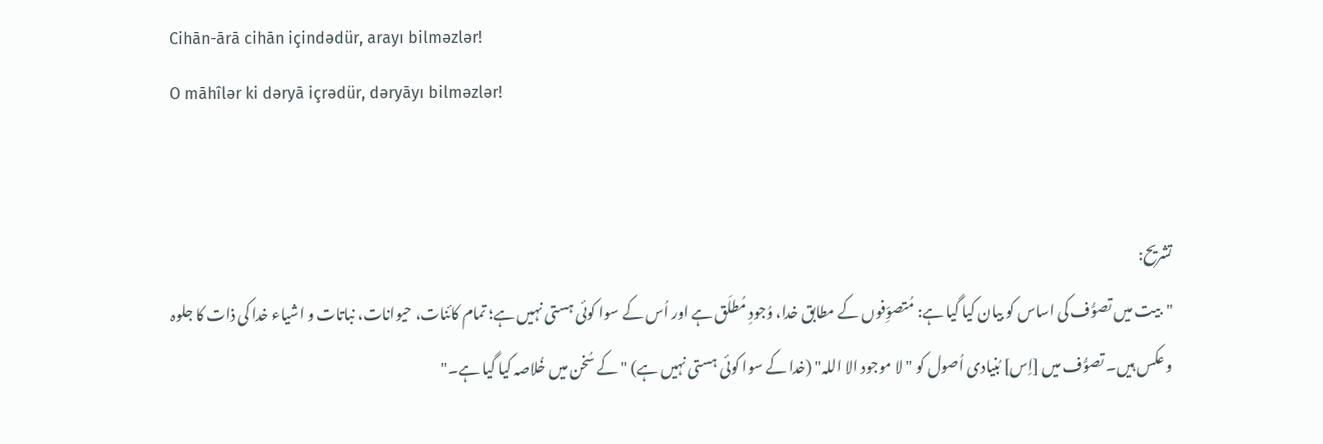Cihān-ārā cihān içindədür, arayı bilməzlər!
O māhîlər ki dəryā içrədür, dəryāyı bilməzlər!


تشریح:
"بیت میں تصوُّف کی اساس کو بیان کیا گیا ہے: مُتصوِّفوں کے مطابق خدا، وُجودِ مُطلَق ہے اور اُس کے سوا کوئی ہستی نہیں ہے؛ تمام کائنات، حیوانات، نباتات و اشیاء خدا کی ذات کا جلوہ و عکس ہیں۔ تصوُّف میں [اِس] بُنیادی اُصول کو "لا موجود الا اللہ" (خدا کے سوا کوئی ہستی نہیں ہے) "کے سُخن میں خُلاصہ کیا گیا ہے۔"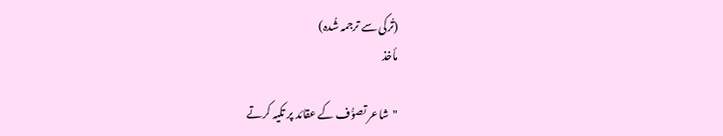(تُرکی سے ترجمہ شُدہ)
مأخذ

"شاعر تصوُّف کے عقائد پر تکیہ کرتے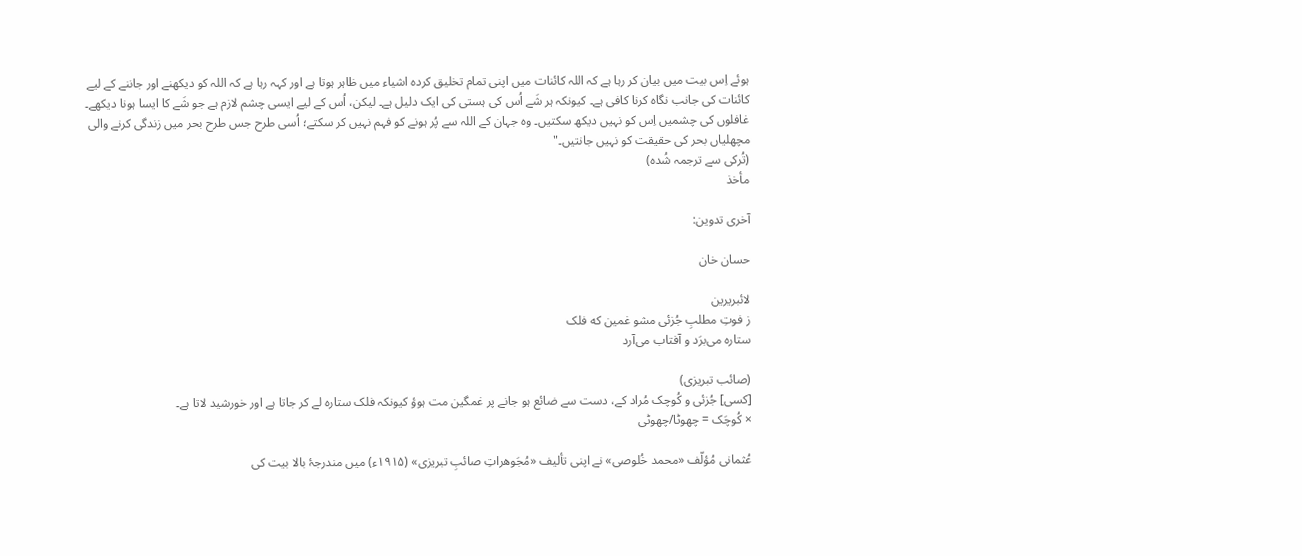ہوئے اِس بیت میں بیان کر رہا ہے کہ اللہ کائنات میں اپنی تمام تخلیق کردہ اشیاء میں ظاہر ہوتا ہے اور کہہ رہا ہے کہ اللہ کو دیکھنے اور جاننے کے لیے کائنات کی جانب نگاہ کرنا کافی ہے۔ کیونکہ ہر شَے اُس کی ہستی کی ایک دلیل ہے۔ لیکن، اُس کے لیے ایسی چشم لازم ہے جو شَے کا ایسا ہونا دیکھے۔ غافلوں کی چشمیں اِس کو نہیں دیکھ سکتیں۔ وہ جہان کے اللہ سے پُر ہونے کو فہم نہیں کر سکتے؛ اُسی طرح جس طرح بحر میں زندگی کرنے والی مچھلیاں بحر کی حقیقت کو نہیں جانتیں۔"
(تُرکی سے ترجمہ شُدہ)
مأخذ

آخری تدوین:

حسان خان

لائبریرین
ز فوتِ مطلبِ جُزئی مشو غمین که فلک
ستاره می‌برَد و آفتاب می‌آرد

(صائب تبریزی)
[کسی] جُزئی و کُوچک مُراد کے، دست سے ضائع ہو جانے پر غمگین مت ہوؤ کیونکہ فلک ستارہ لے کر جاتا ہے اور خورشید لاتا ہے۔
× کُوچَک = چھوٹا/چھوٹی

عُثمانی مُؤلّف «محمد خُلوصی» نے اپنی تألیف «مُجَوهراتِ صائبِ تبریزی» (۱۹۱۵ء) میں مندرجۂ بالا بیت کی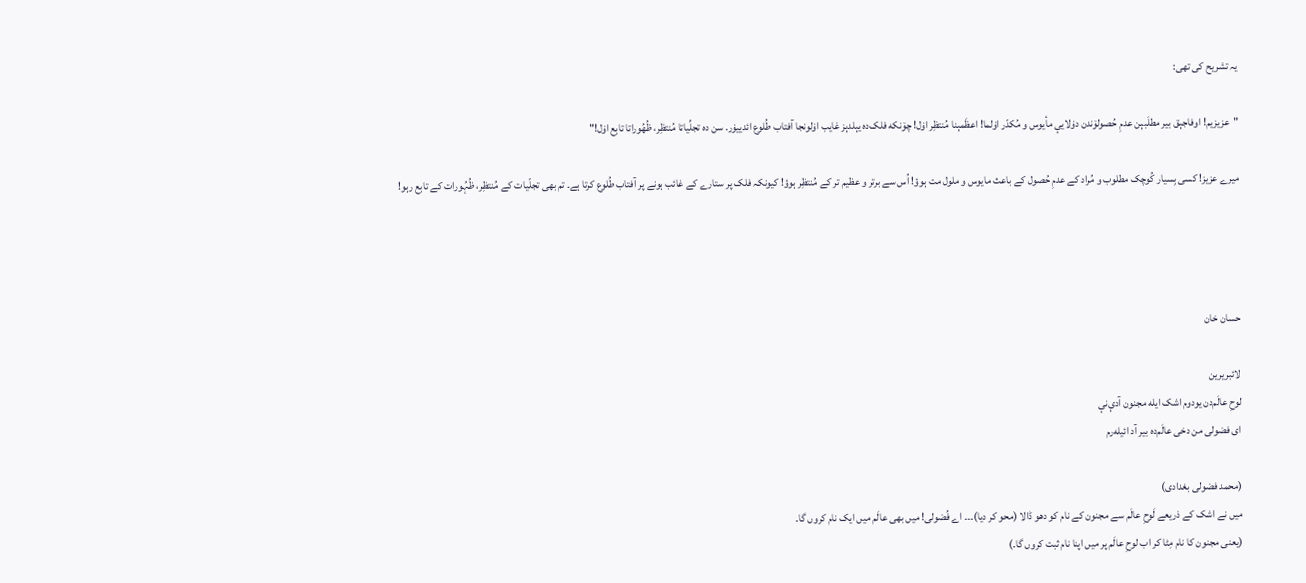یہ تشریح کی تھی:

"عزیزیم! اوفاجېق بیر مطلَبېن عدمِ حُصولۆندن دۏلایې مأیوس و مُکدّر اۏلما! اعظَمېنا مُنتظِر اۏل! چۆنکه فلک‌ده یېلدېز غایب اۏلونجا آفتاب طُلوع ائدییۏر. سن ده تجلِّیاتا مُنتظِر، ظُهُوراتا تابِع اۏل!"

میرے عزیز! کسی بِسیار کُوچک مطلوب و مُراد کے عدمِ حُصول کے باعث مایوس و ملول مت ہوؤ! اُس سے برتر و عظیم تر کے مُنتظِر ہوؤ! کیونکہ فلک پر ستارے کے غائب ہونے پر آفتاب طُلوع کرتا ہے۔ تم بھی تجلّیات کے مُنتظِر، ظُہُورات کے تابِع رہو!




حسان خان

لائبریرین
لوحِ عالَم‌دن یودوم اشک ایله مجنون آدې‌نې
ای فضولی من دخی عالَم‌ده بیر آد ائیله‌رم

(محمد فضولی بغدادی)
میں نے اشک کے ذریعے لَوحِ عالَم سے مجنون کے نام کو دھو ڈالا (محو کر دیا)۔۔۔ اے فُضولی! میں بھی عالَم میں ایک نام کروں گا۔
(یعنی مجنون کا نام مِٹا کر اب لوحِ عالَم پر میں اپنا نام ثبت کروں گا۔)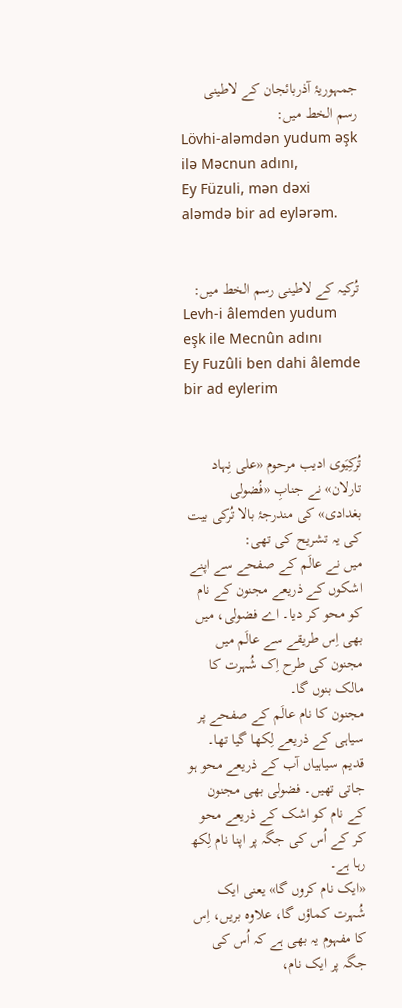جمہوریۂ آذربائجان کے لاطینی رسم الخط میں:
Lövhi-aləmdən yudum əşk ilə Məcnun adını,
Ey Füzuli, mən dəxi aləmdə bir ad eylərəm.


تُرکیہ کے لاطینی رسم الخط میں:
Levh-i âlemden yudum eşk ile Mecnûn adını
Ey Fuzûli ben dahi âlemde bir ad eylerim


تُرکِیَوی ادیب مرحوم «علی نِہاد تارلان» نے جنابِ «فُضولی بغدادی» کی مندرجۂ بالا تُرکی بیت کی یہ تشریح کی تھی:
میں نے عالَم کے صفحے سے اپنے اشکوں کے ذریعے مجنون کے نام کو محو کر دیا۔ اے فضولی، میں بھی اِس طریقے سے عالَم میں مجنون کی طرح اِک شُہرت کا مالک بنوں گا۔
مجنون کا نام عالَم کے صفحے پر سیاہی کے ذریعے لِکھا گیا تھا۔ قدیم سیاہیاں آب کے ذریعے محو ہو جاتی تھیں۔ فضولی بھی مجنون کے نام کو اشک کے ذریعے محو کر کے اُس کی جگہ پر اپنا نام لِکھ رہا ہے۔
«ایک نام کروں گا» یعنی ایک شُہرت کماؤں گا، علاوہ بریں، اِس کا مفہوم یہ بھی ہے کہ اُس کی جگہ پر ایک نام،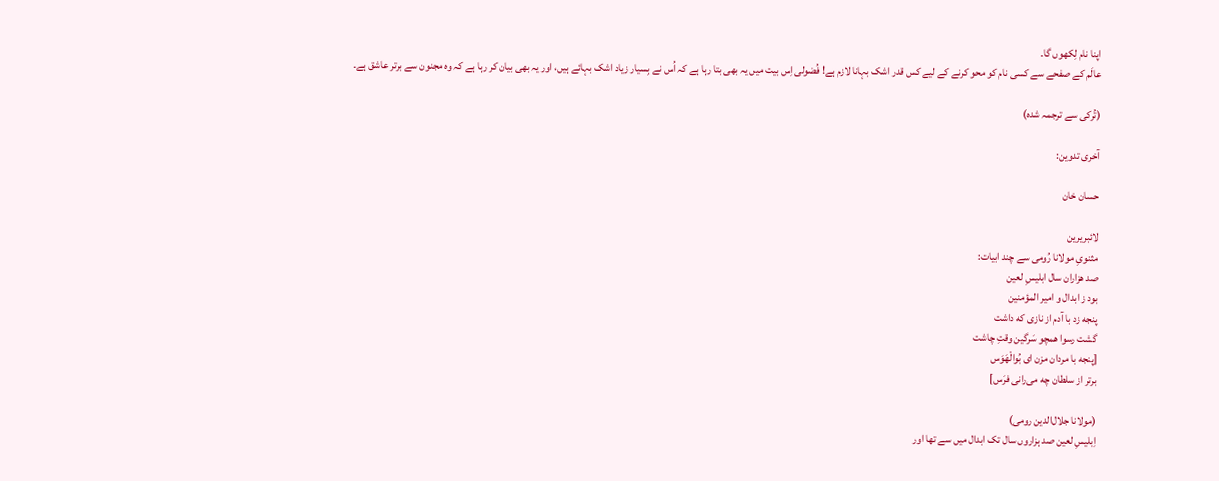اپنا نام لِکھوں گا۔
عالَم کے صفحے سے کسی نام کو محو کرنے کے لیے کس قدر اشک بہانا لازم ہے! فُضولی اِس بیت میں یہ بھی بتا رہا ہے کہ اُس نے بِسیار زیاد اشک بہائے ہیں، اور یہ بھی بیان کر رہا ہے کہ وہ مجنون سے برتر عاشق ہے۔

(تُرکی سے ترجمہ شدہ)

آخری تدوین:

حسان خان

لائبریرین
مثنویِ مولانا رُومی سے چند ابیات:
صد هزاران سال ابلیسِ لعین
بود ز ابدال و امیر المؤمنین
پنجه زد با آدم از نازی که داشت
گشت رسوا همچو سَرگین وقتِ چاشت
[پنجه با مردان مزن ای بُوالْهَوَس
برتر از سلطان چه می‌رانی فرَس]

(مولانا جلال‌الدین رومی)
اِبلیسِ لعین صد ہزاروں سال تک ابدال میں سے تھا اور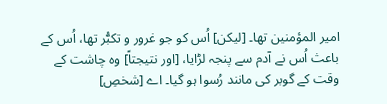امیر المؤمنین تھا۔ [لیکن] اُس کو جو غرور و تکبُّر تھا، اُس کے باعث اُس نے آدم سے پنجہ لڑایا، [اور نتیجتاً] وہ چاشت کے وقت کے گوبر کی مانند رُسوا ہو گیا۔ اے [شخصِ]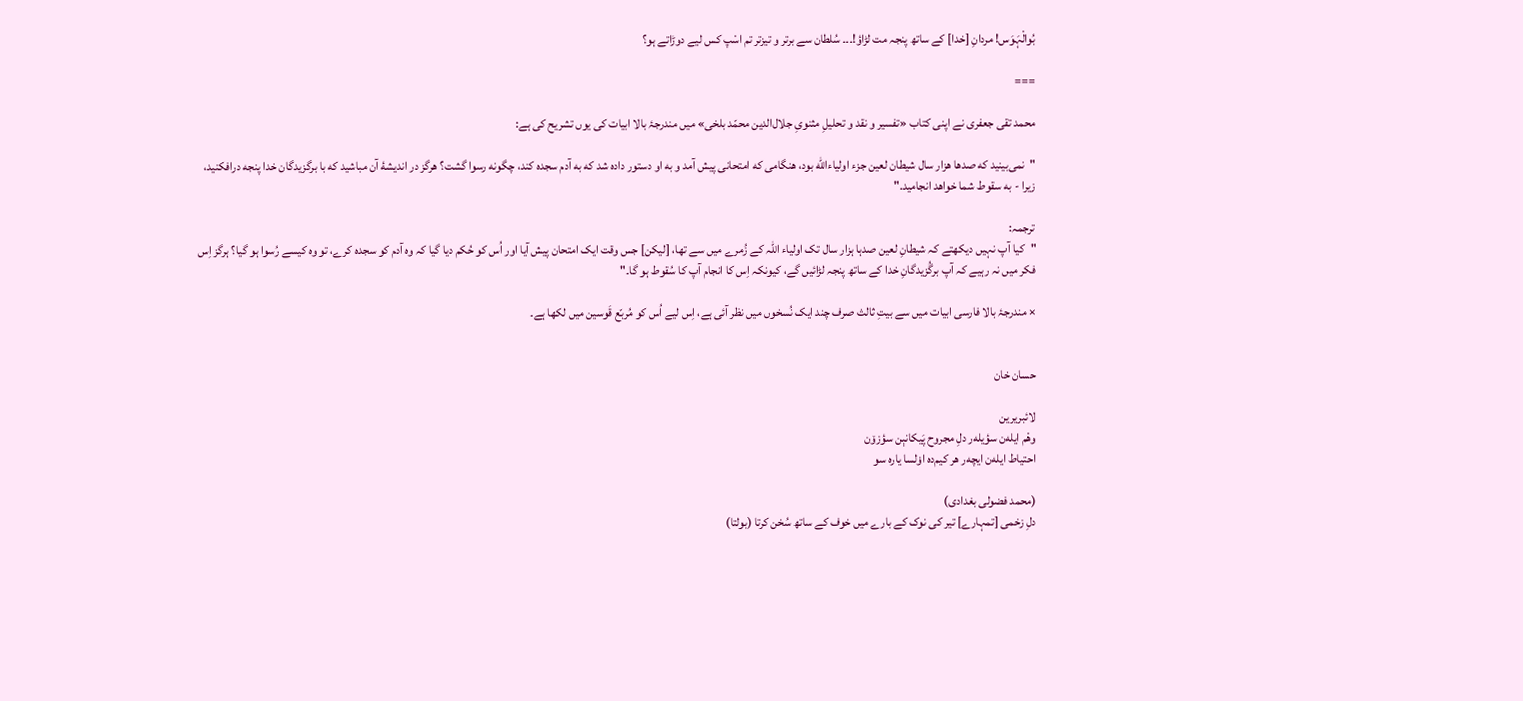بُوالْہَوَس! مردانِ [خدا] کے ساتھ پنجہ مت لڑاؤ!۔۔۔ سُلطان سے برتر و تیزتر تم اسْپ کس لیے دوڑاتے ہو؟

===

محمد تقی جعفری نے اپنی کتاب «تفسیر و نقد و تحلیلِ مثنویِ جلال‌الدین محمّد بلخی» میں مندرجۂ بالا ابیات کی یوں تشریح کی ہے:

"نمی‌بینید که صدها هزار سال شیطان لعین جزء اولیاء‌الله بود، هنگامی که امتحانی پیش آمد و به او دستور داده شد که به آدم سجده کند، چگونه رسوا گشت؟ هرگز در اندیشهٔ آن مباشید که با برگزیدگان خدا پنجه درافکنید، زیرا - به سقوط شما خواهد انجامید."

ترجمہ:
"کیا آپ نہیں دیکھتے کہ شیطانِ لعین صدہا ہزار سال تک اولیاء اللہ کے زُمرے میں سے تھا، [لیکن] جس وقت ایک امتحان پیش آیا اور اُس کو حُکم دیا گیا کہ وہ آدم کو سجدہ کرے، تو وہ کیسے رُسوا ہو گیا؟ ہرگز اِس فکر میں نہ رہیے کہ آپ برگُزیدگانِ خدا کے ساتھ پنجہ لڑائیں گے، کیونکہ اِس کا انجام آپ کا سُقوط ہو گا۔"

× مندرجۂ بالا فارسی ابیات میں سے بیتِ ثالث صرف چند ایک نُسخوں میں نظر آئی ہے، اِس لیے اُس کو مُربّع قَوسین میں لکھا ہے۔


حسان خان

لائبریرین
وهْم ایله‌ن سؤیله‌ر دلِ مجروح پَیکانېن سؤزۆن
احتیاط ایله‌ن ایچه‌ر هر کیم‌ده اۏلسا یاره سو

(محمد فضولی بغدادی)
دلِ زخمی [تمہارے] تیر کی نوک کے بارے میں خوف کے ساتھ سُخن کرتا (بولتا)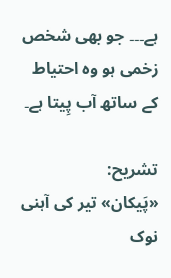ہے۔۔۔ جو بھی شخص زخمی ہو وہ احتیاط کے ساتھ آب پِیتا ہے۔

تشریح:
«پَیکان» تیر کی آہنی نوک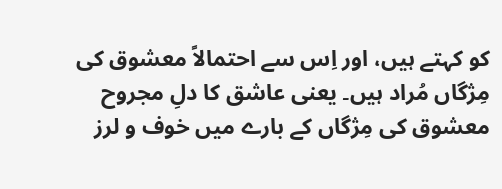کو کہتے ہیں، اور اِس سے احتمالاً معشوق کی مِژگاں مُراد ہیں۔ یعنی عاشق کا دلِ مجروح معشوق کی مِژگاں کے بارے میں خوف و لرز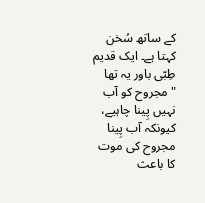کے ساتھ سُخن کہتا ہے۔ ایک قدیم طِبّی باور یہ تھا "مجروح کو آب نہیں پِینا چاہیے، کیونکہ آب پِینا مجروح کی موت کا باعث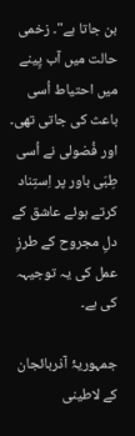بن جاتا ہے"۔ زخمی حالت میں آب پِینے میں احتیاط اُسی باعث کی جاتی تھی۔ اور فُضولی نے اُسی طِبّی باور پر اِستِناد کرتے ہوئے عاشق کے دلِ مجروح کے طرزِ عمل کی یہ توجیہہ کی ہے۔

جمہوریۂ آذربائجان کے لاطینی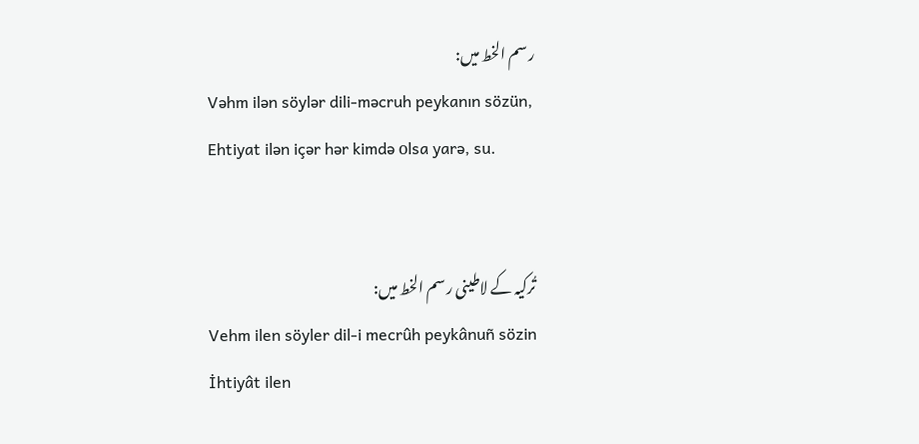رسم الخط میں:
Vəhm ilən söylər dili-məcruh peykanın sözün,
Ehtiyat ilən içər hər kimdə оlsa yarə, su.


تُرکیہ کے لاطینی رسم الخط میں:
Vehm ilen söyler dil-i mecrûh peykânuñ sözin
İhtiyât ilen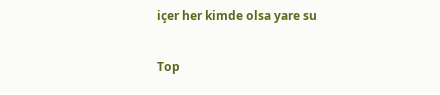içer her kimde olsa yare su

Top